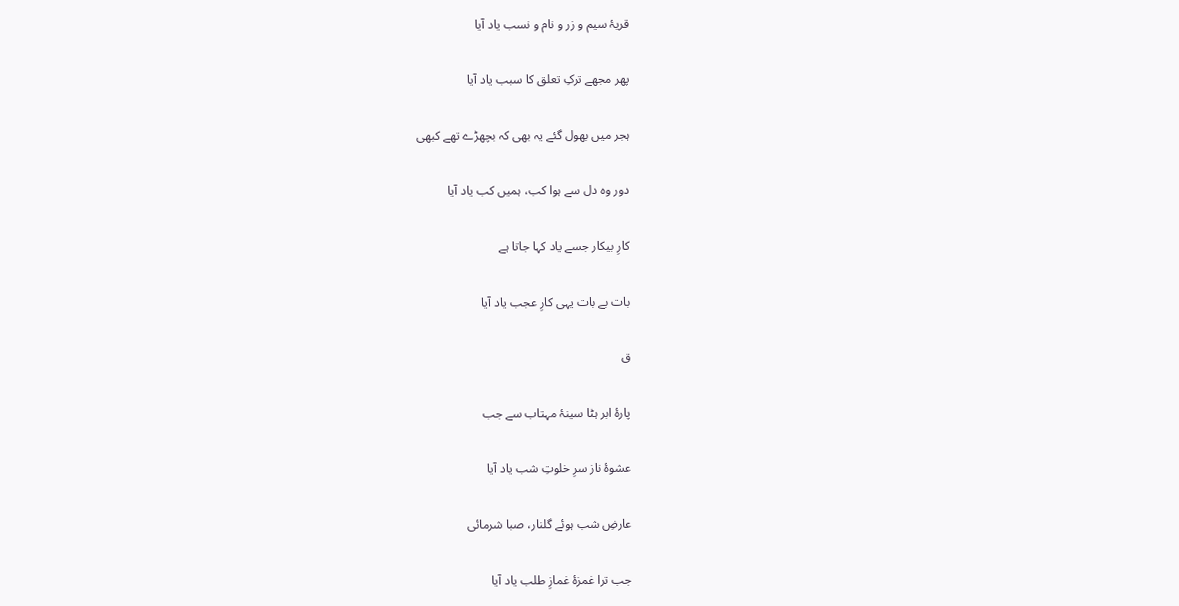قریۂ سیم و زر و نام و نسب یاد آیا

پھر مجھے ترکِ تعلق کا سبب یاد آیا

ہجر میں بھول گئے یہ بھی کہ بچھڑے تھے کبھی

دور وہ دل سے ہوا کب، ہمیں کب یاد آیا

کارِ بیکار جسے یاد کہا جاتا ہے

بات بے بات یہی کارِ عجب یاد آیا

ق

پارۂ ابر ہٹا سینۂ مہتاب سے جب

عشوۂ ناز سرِ خلوتِ شب یاد آیا

عارضِ شب ہوئے گلنار، صبا شرمائی

جب ترا غمزۂ غمازِ طلب یاد آیا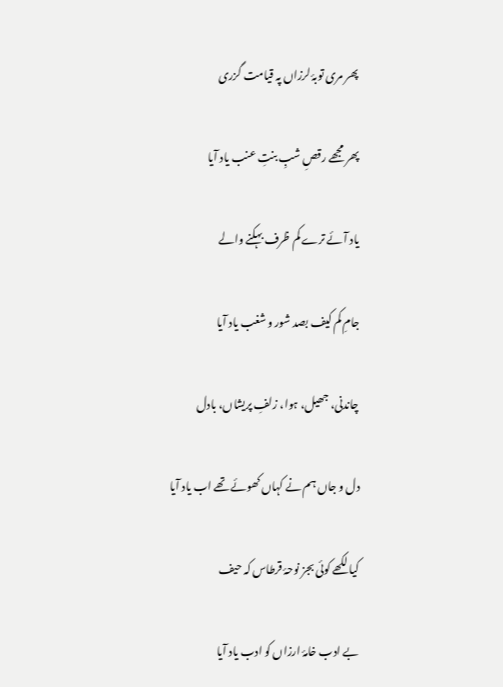پھر مری توبۂ لرزاں پہ قیامت گزری

پھر مجھے رقصِ شبِ بنتِ عنب یاد آیا

یاد آئے ترے کم ظرف بہکنے والے

جامِ کم کیف بصد شور و شغب یاد آیا

چاندنی، جھیل، ہوا، زلفِ پریشاں، بادل

دل و جاں ہم نے کہاں کھوئے تھے اب یاد آیا

کیا لکھے کوئی بجز نوحۂ قرطاس کہ حیف

بے ادب خامۂ ارزاں کو ادب یاد آیا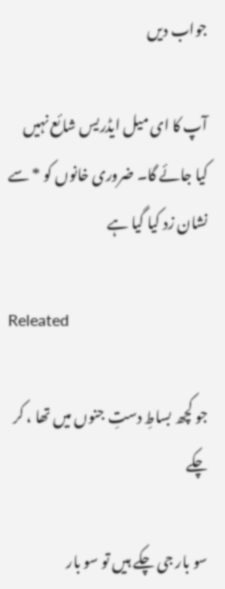جواب دیں

آپ کا ای میل ایڈریس شائع نہیں کیا جائے گا۔ ضروری خانوں کو * سے نشان زد کیا گیا ہے

Releated

جو کچھ بساطِ دستِ جنوں میں تھا ، کر چکے

سو بار جی چکے ہیں تو سو بار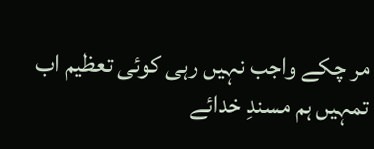مر چکے واجب نہیں رہی کوئی تعظیم اب تمہیں ہم مسندِ خدائے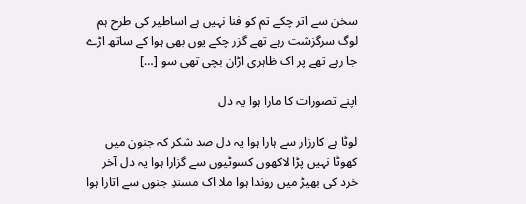سخن سے اتر چکے تم کو فنا نہیں ہے اساطیر کی طرح ہم لوگ سرگزشت رہے تھے گزر چکے یوں بھی ہوا کے ساتھ اڑے جا رہے تھے پر اک ظاہری اڑان بچی تھی سو […]

اپنے تصورات کا مارا ہوا یہ دل

لوٹا ہے کارزار سے ہارا ہوا یہ دل صد شکر کہ جنون میں کھوٹا نہیں پڑا لاکھوں کسوٹیوں سے گزارا ہوا یہ دل آخر خرد کی بھیڑ میں روندا ہوا ملا اک مسندِ جنوں سے اتارا ہوا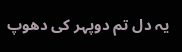یہ دل تم دوپہر کی دھوپ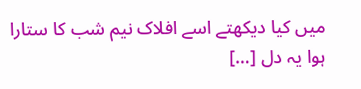میں کیا دیکھتے اسے افلاک نیم شب کا ستارا ہوا یہ دل […]